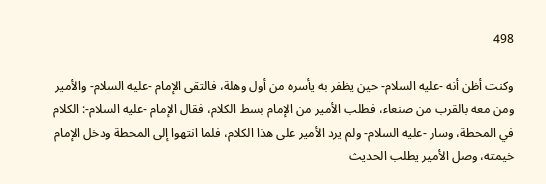498

وكنت أظن أنه -عليه السلام- حين يظفر به يأسره من أول وهلة، فالتقى الإمام -عليه السلام- والأمير ومن معه بالقرب من صنعاء، فطلب الأمير من الإمام بسط الكلام، فقال الإمام -عليه السلام-: الكلام في المحطة، وسار -عليه السلام- ولم يرد الأمير على هذا الكلام، فلما انتهوا إلى المحطة ودخل الإمام خيمته، وصل الأمير يطلب الحديث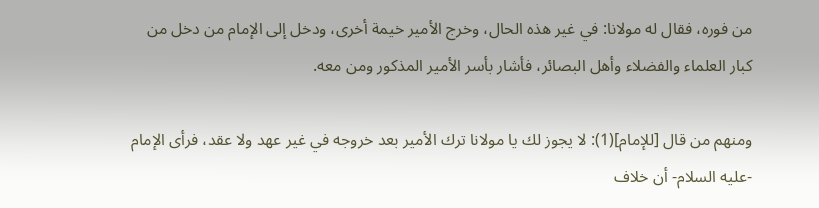من فوره، فقال له مولانا: في غير هذه الحال، وخرج الأمير خيمة أخرى، ودخل إلى الإمام من دخل من كبار العلماء والفضلاء وأهل البصائر، فأشار بأسر الأمير المذكور ومن معه.

ومنهم من قال [للإمام](1): لا يجوز لك يا مولانا ترك الأمير بعد خروجه في غير عهد ولا عقد، فرأى الإمام -عليه السلام- أن خلاف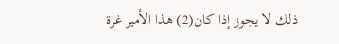ذلك لا يجوز إذا كان(2) هذا الأمير غرة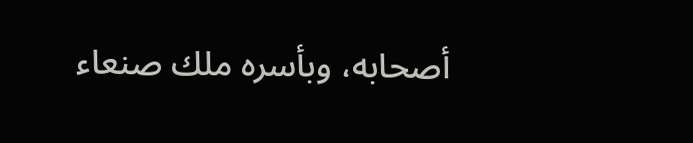أصحابه، وبأسره ملك صنعاء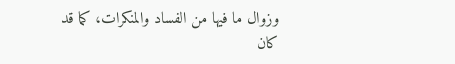وزوال ما فيها من الفساد والمنكرات، كما قد كان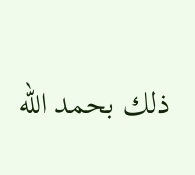ذلك بحمد الله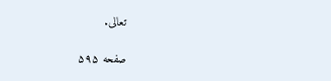تعالى.

صفحه ۵۹۵